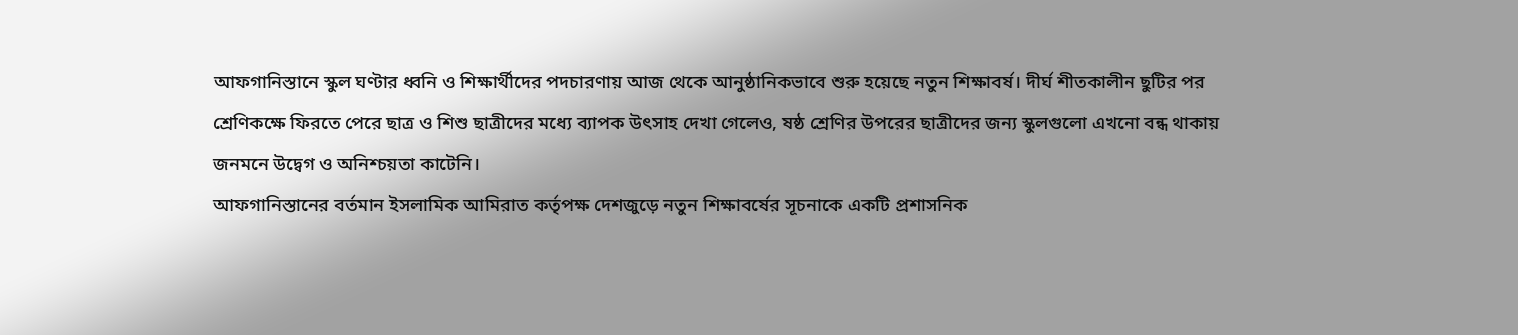আফগানিস্তানে স্কুল ঘণ্টার ধ্বনি ও শিক্ষার্থীদের পদচারণায় আজ থেকে আনুষ্ঠানিকভাবে শুরু হয়েছে নতুন শিক্ষাবর্ষ। দীর্ঘ শীতকালীন ছুটির পর শ্রেণিকক্ষে ফিরতে পেরে ছাত্র ও শিশু ছাত্রীদের মধ্যে ব্যাপক উৎসাহ দেখা গেলেও, ষষ্ঠ শ্রেণির উপরের ছাত্রীদের জন্য স্কুলগুলো এখনো বন্ধ থাকায় জনমনে উদ্বেগ ও অনিশ্চয়তা কাটেনি।
আফগানিস্তানের বর্তমান ইসলামিক আমিরাত কর্তৃপক্ষ দেশজুড়ে নতুন শিক্ষাবর্ষের সূচনাকে একটি প্রশাসনিক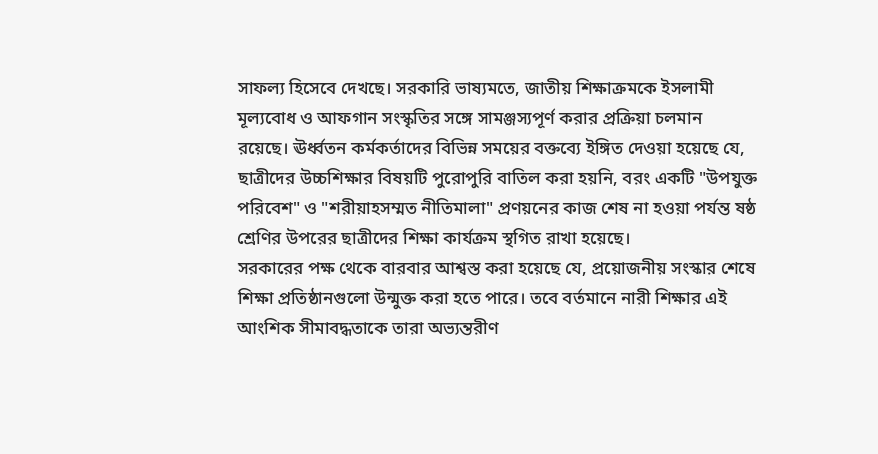সাফল্য হিসেবে দেখছে। সরকারি ভাষ্যমতে, জাতীয় শিক্ষাক্রমকে ইসলামী মূল্যবোধ ও আফগান সংস্কৃতির সঙ্গে সামঞ্জস্যপূর্ণ করার প্রক্রিয়া চলমান রয়েছে। ঊর্ধ্বতন কর্মকর্তাদের বিভিন্ন সময়ের বক্তব্যে ইঙ্গিত দেওয়া হয়েছে যে, ছাত্রীদের উচ্চশিক্ষার বিষয়টি পুরোপুরি বাতিল করা হয়নি, বরং একটি "উপযুক্ত পরিবেশ" ও "শরীয়াহসম্মত নীতিমালা" প্রণয়নের কাজ শেষ না হওয়া পর্যন্ত ষষ্ঠ শ্রেণির উপরের ছাত্রীদের শিক্ষা কার্যক্রম স্থগিত রাখা হয়েছে।
সরকারের পক্ষ থেকে বারবার আশ্বস্ত করা হয়েছে যে, প্রয়োজনীয় সংস্কার শেষে শিক্ষা প্রতিষ্ঠানগুলো উন্মুক্ত করা হতে পারে। তবে বর্তমানে নারী শিক্ষার এই আংশিক সীমাবদ্ধতাকে তারা অভ্যন্তরীণ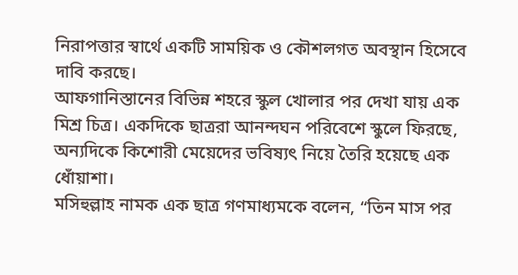নিরাপত্তার স্বার্থে একটি সাময়িক ও কৌশলগত অবস্থান হিসেবে দাবি করছে।
আফগানিস্তানের বিভিন্ন শহরে স্কুল খোলার পর দেখা যায় এক মিশ্র চিত্র। একদিকে ছাত্ররা আনন্দঘন পরিবেশে স্কুলে ফিরছে, অন্যদিকে কিশোরী মেয়েদের ভবিষ্যৎ নিয়ে তৈরি হয়েছে এক ধোঁয়াশা।
মসিহুল্লাহ নামক এক ছাত্র গণমাধ্যমকে বলেন, “তিন মাস পর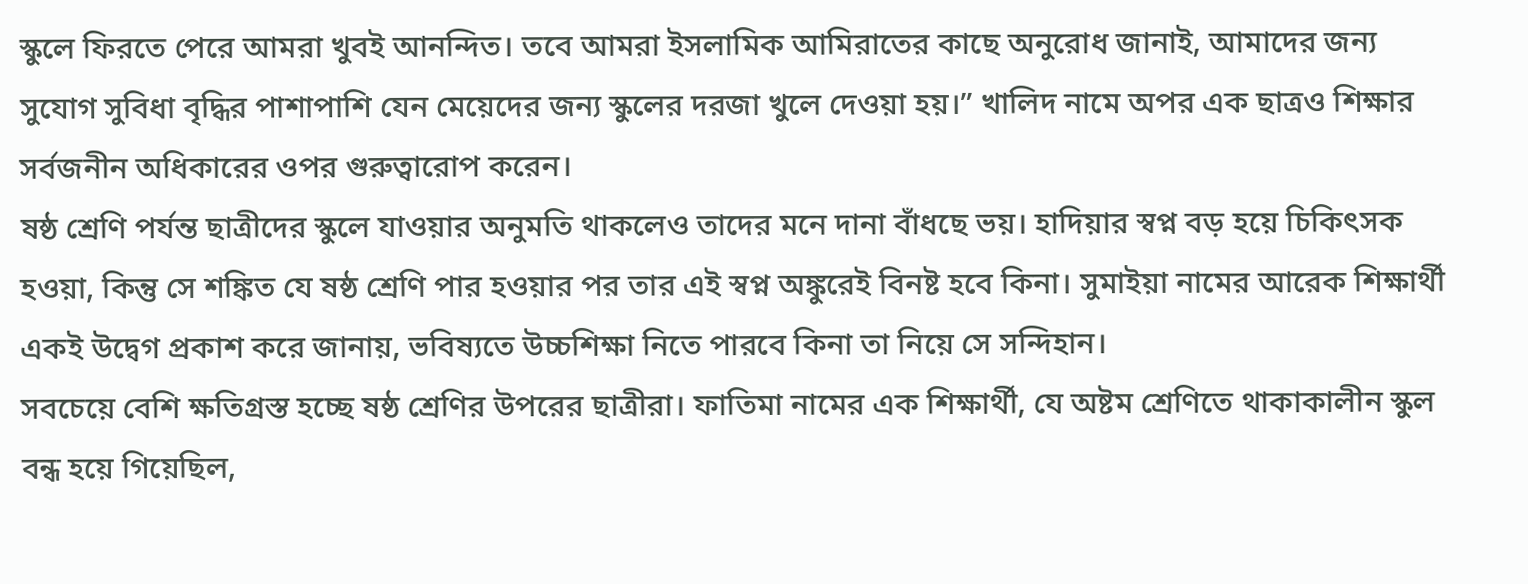স্কুলে ফিরতে পেরে আমরা খুবই আনন্দিত। তবে আমরা ইসলামিক আমিরাতের কাছে অনুরোধ জানাই, আমাদের জন্য সুযোগ সুবিধা বৃদ্ধির পাশাপাশি যেন মেয়েদের জন্য স্কুলের দরজা খুলে দেওয়া হয়।” খালিদ নামে অপর এক ছাত্রও শিক্ষার সর্বজনীন অধিকারের ওপর গুরুত্বারোপ করেন।
ষষ্ঠ শ্রেণি পর্যন্ত ছাত্রীদের স্কুলে যাওয়ার অনুমতি থাকলেও তাদের মনে দানা বাঁধছে ভয়। হাদিয়ার স্বপ্ন বড় হয়ে চিকিৎসক হওয়া, কিন্তু সে শঙ্কিত যে ষষ্ঠ শ্রেণি পার হওয়ার পর তার এই স্বপ্ন অঙ্কুরেই বিনষ্ট হবে কিনা। সুমাইয়া নামের আরেক শিক্ষার্থী একই উদ্বেগ প্রকাশ করে জানায়, ভবিষ্যতে উচ্চশিক্ষা নিতে পারবে কিনা তা নিয়ে সে সন্দিহান।
সবচেয়ে বেশি ক্ষতিগ্রস্ত হচ্ছে ষষ্ঠ শ্রেণির উপরের ছাত্রীরা। ফাতিমা নামের এক শিক্ষার্থী, যে অষ্টম শ্রেণিতে থাকাকালীন স্কুল বন্ধ হয়ে গিয়েছিল,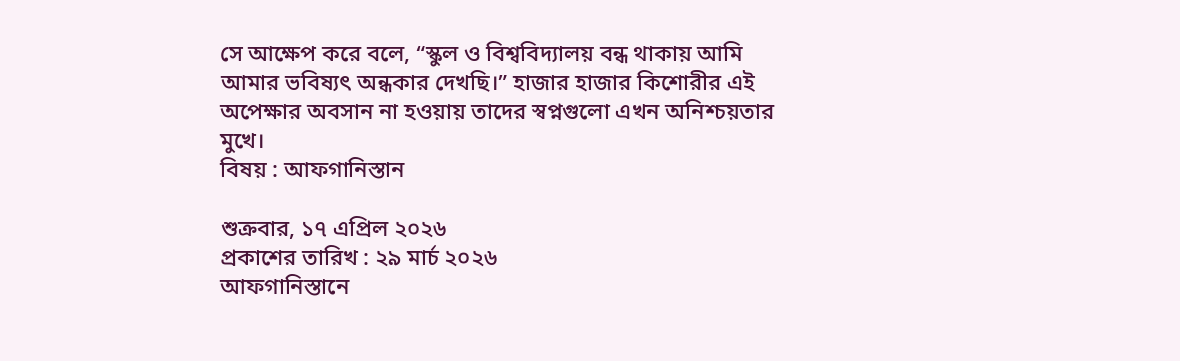সে আক্ষেপ করে বলে, “স্কুল ও বিশ্ববিদ্যালয় বন্ধ থাকায় আমি আমার ভবিষ্যৎ অন্ধকার দেখছি।” হাজার হাজার কিশোরীর এই অপেক্ষার অবসান না হওয়ায় তাদের স্বপ্নগুলো এখন অনিশ্চয়তার মুখে।
বিষয় : আফগানিস্তান

শুক্রবার, ১৭ এপ্রিল ২০২৬
প্রকাশের তারিখ : ২৯ মার্চ ২০২৬
আফগানিস্তানে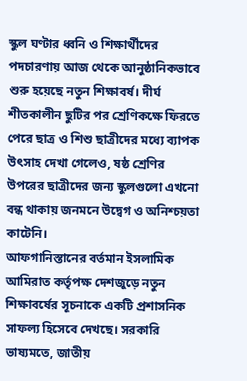স্কুল ঘণ্টার ধ্বনি ও শিক্ষার্থীদের পদচারণায় আজ থেকে আনুষ্ঠানিকভাবে শুরু হয়েছে নতুন শিক্ষাবর্ষ। দীর্ঘ শীতকালীন ছুটির পর শ্রেণিকক্ষে ফিরতে পেরে ছাত্র ও শিশু ছাত্রীদের মধ্যে ব্যাপক উৎসাহ দেখা গেলেও, ষষ্ঠ শ্রেণির উপরের ছাত্রীদের জন্য স্কুলগুলো এখনো বন্ধ থাকায় জনমনে উদ্বেগ ও অনিশ্চয়তা কাটেনি।
আফগানিস্তানের বর্তমান ইসলামিক আমিরাত কর্তৃপক্ষ দেশজুড়ে নতুন শিক্ষাবর্ষের সূচনাকে একটি প্রশাসনিক সাফল্য হিসেবে দেখছে। সরকারি ভাষ্যমতে, জাতীয়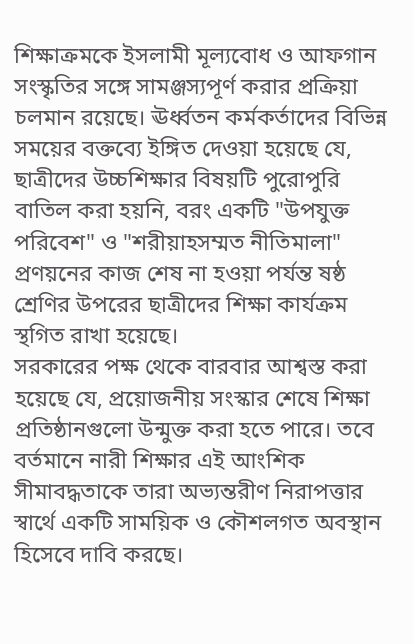শিক্ষাক্রমকে ইসলামী মূল্যবোধ ও আফগান সংস্কৃতির সঙ্গে সামঞ্জস্যপূর্ণ করার প্রক্রিয়া চলমান রয়েছে। ঊর্ধ্বতন কর্মকর্তাদের বিভিন্ন সময়ের বক্তব্যে ইঙ্গিত দেওয়া হয়েছে যে, ছাত্রীদের উচ্চশিক্ষার বিষয়টি পুরোপুরি বাতিল করা হয়নি, বরং একটি "উপযুক্ত পরিবেশ" ও "শরীয়াহসম্মত নীতিমালা" প্রণয়নের কাজ শেষ না হওয়া পর্যন্ত ষষ্ঠ শ্রেণির উপরের ছাত্রীদের শিক্ষা কার্যক্রম স্থগিত রাখা হয়েছে।
সরকারের পক্ষ থেকে বারবার আশ্বস্ত করা হয়েছে যে, প্রয়োজনীয় সংস্কার শেষে শিক্ষা প্রতিষ্ঠানগুলো উন্মুক্ত করা হতে পারে। তবে বর্তমানে নারী শিক্ষার এই আংশিক সীমাবদ্ধতাকে তারা অভ্যন্তরীণ নিরাপত্তার স্বার্থে একটি সাময়িক ও কৌশলগত অবস্থান হিসেবে দাবি করছে।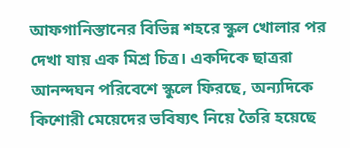আফগানিস্তানের বিভিন্ন শহরে স্কুল খোলার পর দেখা যায় এক মিশ্র চিত্র। একদিকে ছাত্ররা আনন্দঘন পরিবেশে স্কুলে ফিরছে, অন্যদিকে কিশোরী মেয়েদের ভবিষ্যৎ নিয়ে তৈরি হয়েছে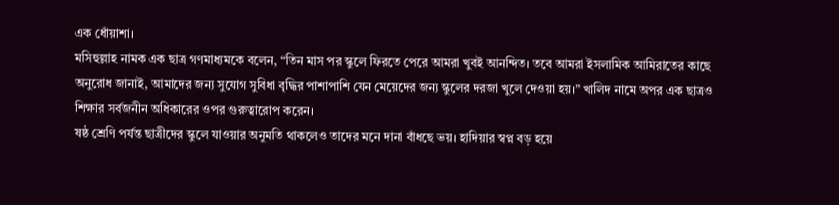এক ধোঁয়াশা।
মসিহুল্লাহ নামক এক ছাত্র গণমাধ্যমকে বলেন, “তিন মাস পর স্কুলে ফিরতে পেরে আমরা খুবই আনন্দিত। তবে আমরা ইসলামিক আমিরাতের কাছে অনুরোধ জানাই, আমাদের জন্য সুযোগ সুবিধা বৃদ্ধির পাশাপাশি যেন মেয়েদের জন্য স্কুলের দরজা খুলে দেওয়া হয়।” খালিদ নামে অপর এক ছাত্রও শিক্ষার সর্বজনীন অধিকারের ওপর গুরুত্বারোপ করেন।
ষষ্ঠ শ্রেণি পর্যন্ত ছাত্রীদের স্কুলে যাওয়ার অনুমতি থাকলেও তাদের মনে দানা বাঁধছে ভয়। হাদিয়ার স্বপ্ন বড় হয়ে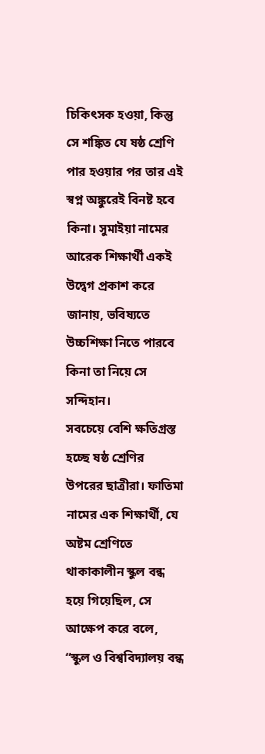চিকিৎসক হওয়া, কিন্তু সে শঙ্কিত যে ষষ্ঠ শ্রেণি পার হওয়ার পর তার এই স্বপ্ন অঙ্কুরেই বিনষ্ট হবে কিনা। সুমাইয়া নামের আরেক শিক্ষার্থী একই উদ্বেগ প্রকাশ করে জানায়, ভবিষ্যতে উচ্চশিক্ষা নিতে পারবে কিনা তা নিয়ে সে সন্দিহান।
সবচেয়ে বেশি ক্ষতিগ্রস্ত হচ্ছে ষষ্ঠ শ্রেণির উপরের ছাত্রীরা। ফাতিমা নামের এক শিক্ষার্থী, যে অষ্টম শ্রেণিতে থাকাকালীন স্কুল বন্ধ হয়ে গিয়েছিল, সে আক্ষেপ করে বলে, “স্কুল ও বিশ্ববিদ্যালয় বন্ধ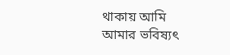থাকায় আমি আমার ভবিষ্যৎ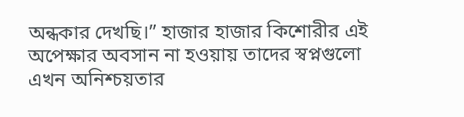অন্ধকার দেখছি।” হাজার হাজার কিশোরীর এই অপেক্ষার অবসান না হওয়ায় তাদের স্বপ্নগুলো এখন অনিশ্চয়তার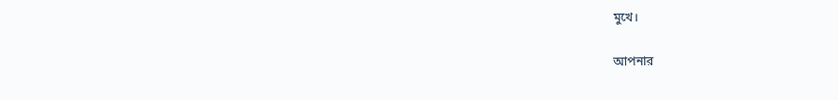মুখে।

আপনার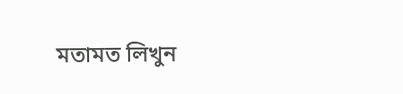মতামত লিখুন